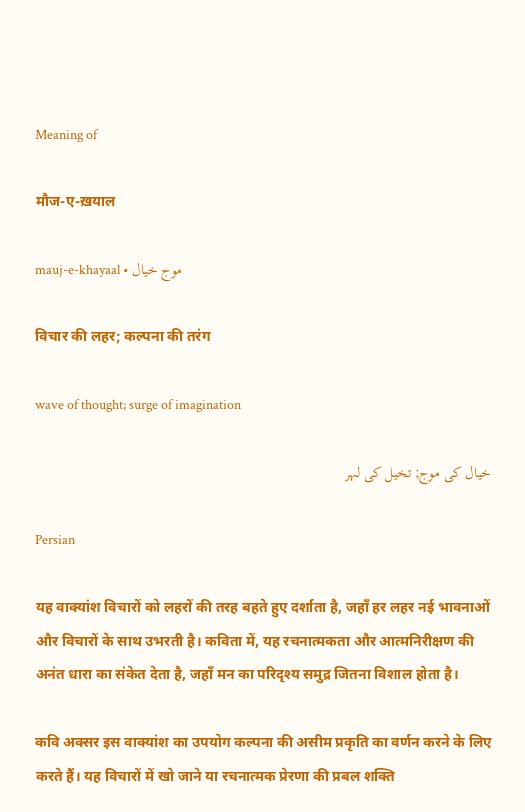Meaning of

मौज-ए-ख़याल

mauj-e-khayaal • موج خیال

विचार की लहर; कल्पना की तरंग

wave of thought; surge of imagination

خیال کی موج; تخیل کی لہر

Persian

यह वाक्यांश विचारों को लहरों की तरह बहते हुए दर्शाता है, जहाँ हर लहर नई भावनाओं और विचारों के साथ उभरती है। कविता में, यह रचनात्मकता और आत्मनिरीक्षण की अनंत धारा का संकेत देता है, जहाँ मन का परिदृश्य समुद्र जितना विशाल होता है।

कवि अक्सर इस वाक्यांश का उपयोग कल्पना की असीम प्रकृति का वर्णन करने के लिए करते हैं। यह विचारों में खो जाने या रचनात्मक प्रेरणा की प्रबल शक्ति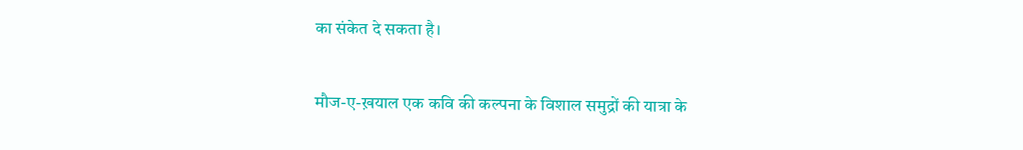का संकेत दे सकता है।

मौज-ए-ख़याल एक कवि की कल्पना के विशाल समुद्रों की यात्रा के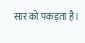सार को पकड़ता है।